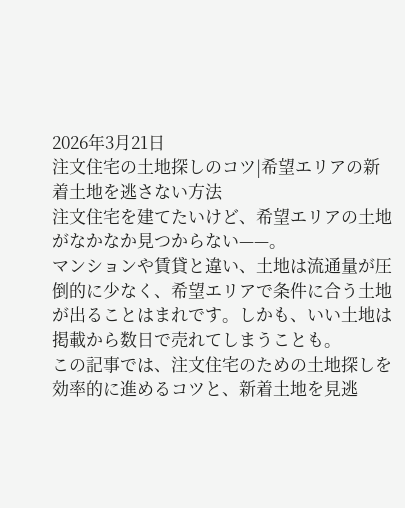2026年3月21日
注文住宅の土地探しのコツ|希望エリアの新着土地を逃さない方法
注文住宅を建てたいけど、希望エリアの土地がなかなか見つからない——。
マンションや賃貸と違い、土地は流通量が圧倒的に少なく、希望エリアで条件に合う土地が出ることはまれです。しかも、いい土地は掲載から数日で売れてしまうことも。
この記事では、注文住宅のための土地探しを効率的に進めるコツと、新着土地を見逃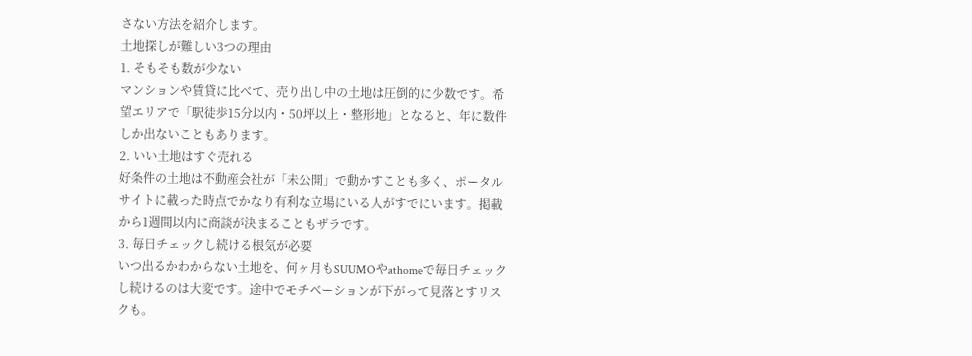さない方法を紹介します。
土地探しが難しい3つの理由
1. そもそも数が少ない
マンションや賃貸に比べて、売り出し中の土地は圧倒的に少数です。希望エリアで「駅徒歩15分以内・50坪以上・整形地」となると、年に数件しか出ないこともあります。
2. いい土地はすぐ売れる
好条件の土地は不動産会社が「未公開」で動かすことも多く、ポータルサイトに載った時点でかなり有利な立場にいる人がすでにいます。掲載から1週間以内に商談が決まることもザラです。
3. 毎日チェックし続ける根気が必要
いつ出るかわからない土地を、何ヶ月もSUUMOやathomeで毎日チェックし続けるのは大変です。途中でモチベーションが下がって見落とすリスクも。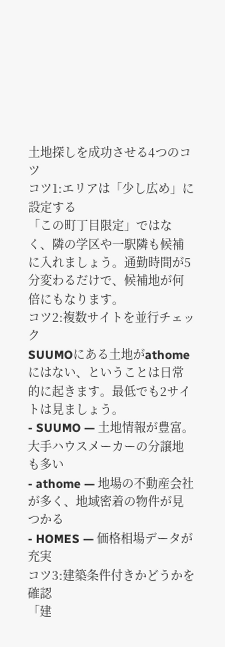土地探しを成功させる4つのコツ
コツ1:エリアは「少し広め」に設定する
「この町丁目限定」ではなく、隣の学区や一駅隣も候補に入れましょう。通勤時間が5分変わるだけで、候補地が何倍にもなります。
コツ2:複数サイトを並行チェック
SUUMOにある土地がathomeにはない、ということは日常的に起きます。最低でも2サイトは見ましょう。
- SUUMO — 土地情報が豊富。大手ハウスメーカーの分譲地も多い
- athome — 地場の不動産会社が多く、地域密着の物件が見つかる
- HOMES — 価格相場データが充実
コツ3:建築条件付きかどうかを確認
「建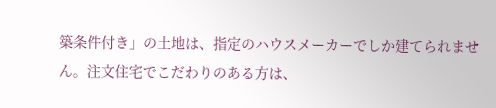築条件付き」の土地は、指定のハウスメーカーでしか建てられません。注文住宅でこだわりのある方は、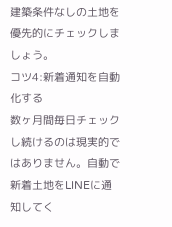建築条件なしの土地を優先的にチェックしましょう。
コツ4:新着通知を自動化する
数ヶ月間毎日チェックし続けるのは現実的ではありません。自動で新着土地をLINEに通知してく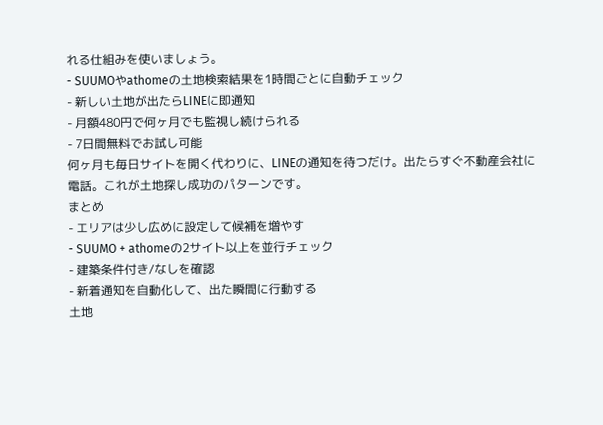れる仕組みを使いましょう。
- SUUMOやathomeの土地検索結果を1時間ごとに自動チェック
- 新しい土地が出たらLINEに即通知
- 月額480円で何ヶ月でも監視し続けられる
- 7日間無料でお試し可能
何ヶ月も毎日サイトを開く代わりに、LINEの通知を待つだけ。出たらすぐ不動産会社に電話。これが土地探し成功のパターンです。
まとめ
- エリアは少し広めに設定して候補を増やす
- SUUMO + athomeの2サイト以上を並行チェック
- 建築条件付き/なしを確認
- 新着通知を自動化して、出た瞬間に行動する
土地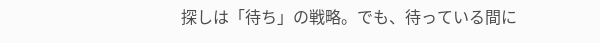探しは「待ち」の戦略。でも、待っている間に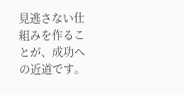見逃さない仕組みを作ることが、成功への近道です。